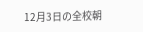12月3日の全校朝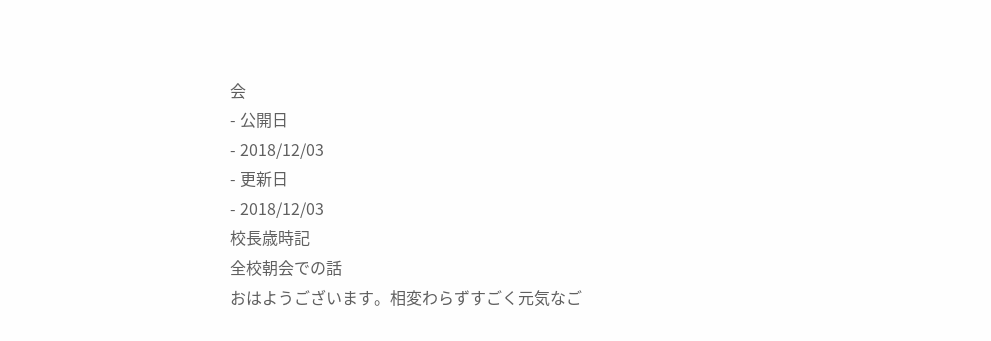会
- 公開日
- 2018/12/03
- 更新日
- 2018/12/03
校長歳時記
全校朝会での話
おはようございます。相変わらずすごく元気なご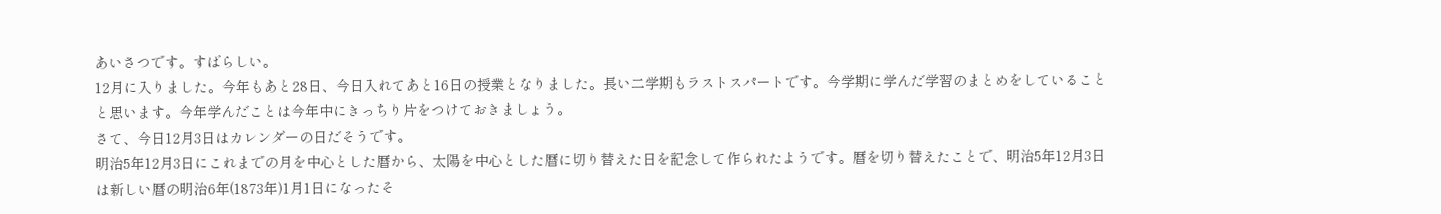あいさつです。すばらしい。
12月に入りました。今年もあと28日、今日入れてあと16日の授業となりました。長い二学期もラストスパートです。今学期に学んだ学習のまとめをしていることと思います。今年学んだことは今年中にきっちり片をつけておきましょう。
さて、今日12月3日はカレンダーの日だそうです。
明治5年12月3日にこれまでの月を中心とした暦から、太陽を中心とした暦に切り替えた日を記念して作られたようです。暦を切り替えたことで、明治5年12月3日は新しい暦の明治6年(1873年)1月1日になったそ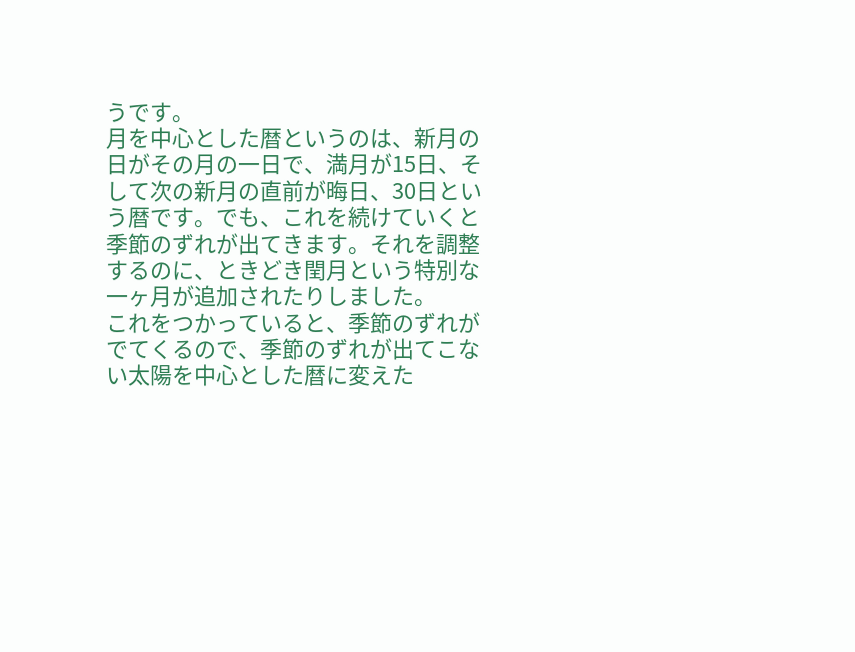うです。
月を中心とした暦というのは、新月の日がその月の一日で、満月が15日、そして次の新月の直前が晦日、30日という暦です。でも、これを続けていくと季節のずれが出てきます。それを調整するのに、ときどき閏月という特別な一ヶ月が追加されたりしました。
これをつかっていると、季節のずれがでてくるので、季節のずれが出てこない太陽を中心とした暦に変えた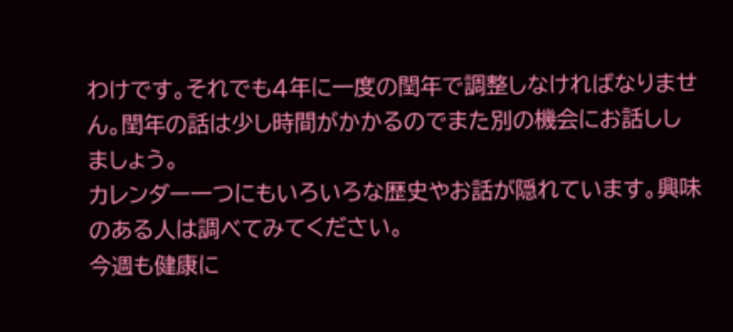わけです。それでも4年に一度の閏年で調整しなければなりません。閏年の話は少し時間がかかるのでまた別の機会にお話ししましょう。
カレンダー一つにもいろいろな歴史やお話が隠れています。興味のある人は調べてみてください。
今週も健康に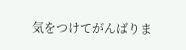気をつけてがんばりま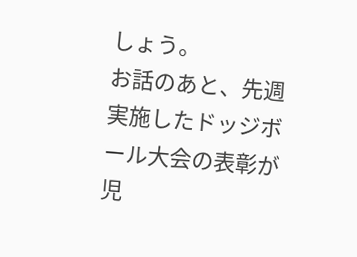しょう。
お話のあと、先週実施したドッジボール大会の表彰が児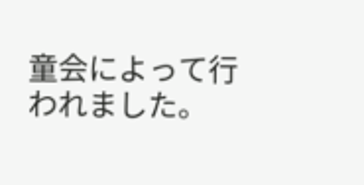童会によって行われました。